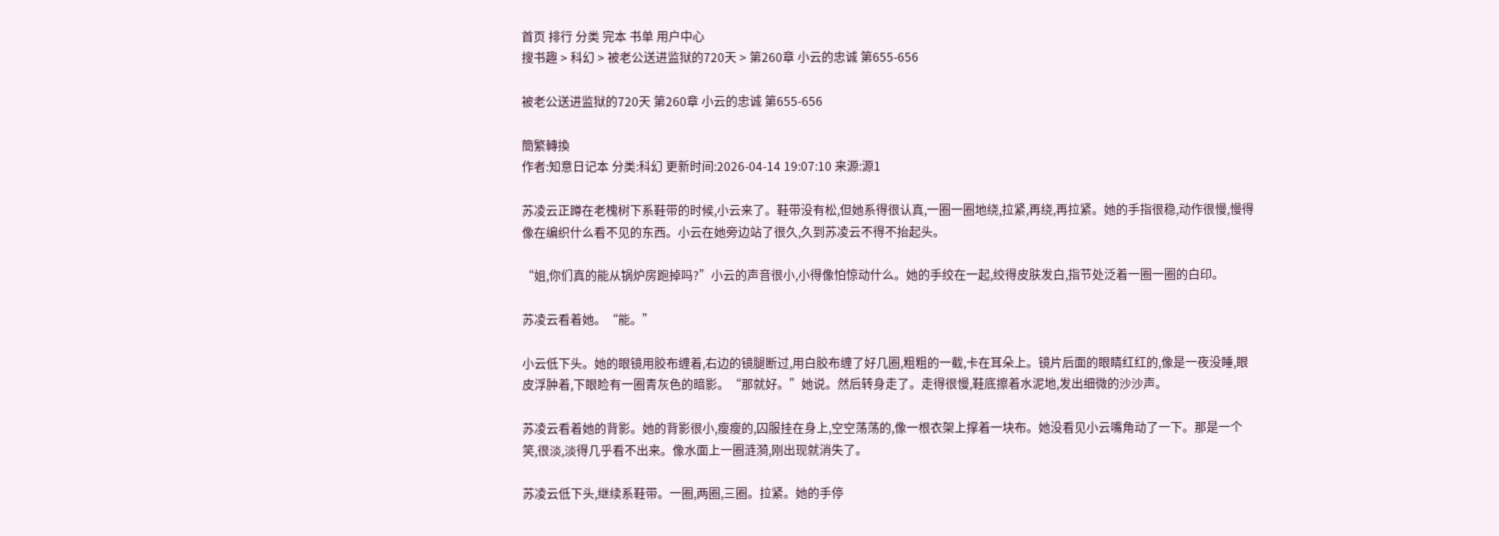首页 排行 分类 完本 书单 用户中心
搜书趣 > 科幻 > 被老公送进监狱的720天 > 第260章 小云的忠诚 第655-656

被老公送进监狱的720天 第260章 小云的忠诚 第655-656

簡繁轉換
作者:知意日记本 分类:科幻 更新时间:2026-04-14 19:07:10 来源:源1

苏凌云正蹲在老槐树下系鞋带的时候,小云来了。鞋带没有松,但她系得很认真,一圈一圈地绕,拉紧,再绕,再拉紧。她的手指很稳,动作很慢,慢得像在编织什么看不见的东西。小云在她旁边站了很久,久到苏凌云不得不抬起头。

“姐,你们真的能从锅炉房跑掉吗?”小云的声音很小,小得像怕惊动什么。她的手绞在一起,绞得皮肤发白,指节处泛着一圈一圈的白印。

苏凌云看着她。“能。”

小云低下头。她的眼镜用胶布缠着,右边的镜腿断过,用白胶布缠了好几圈,粗粗的一截,卡在耳朵上。镜片后面的眼睛红红的,像是一夜没睡,眼皮浮肿着,下眼睑有一圈青灰色的暗影。“那就好。”她说。然后转身走了。走得很慢,鞋底擦着水泥地,发出细微的沙沙声。

苏凌云看着她的背影。她的背影很小,瘦瘦的,囚服挂在身上,空空荡荡的,像一根衣架上撑着一块布。她没看见小云嘴角动了一下。那是一个笑,很淡,淡得几乎看不出来。像水面上一圈涟漪,刚出现就消失了。

苏凌云低下头,继续系鞋带。一圈,两圈,三圈。拉紧。她的手停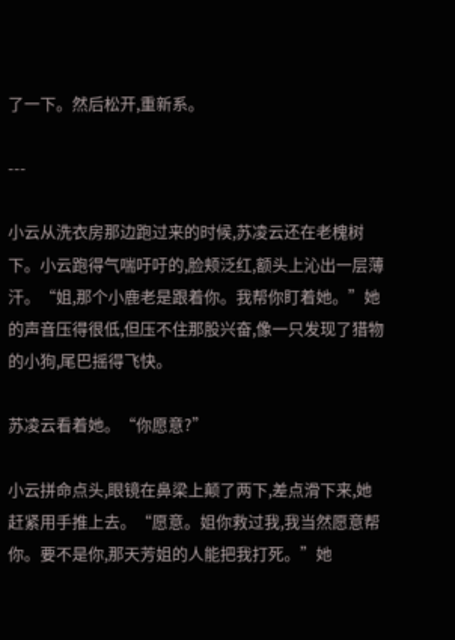了一下。然后松开,重新系。

---

小云从洗衣房那边跑过来的时候,苏凌云还在老槐树下。小云跑得气喘吁吁的,脸颊泛红,额头上沁出一层薄汗。“姐,那个小鹿老是跟着你。我帮你盯着她。”她的声音压得很低,但压不住那股兴奋,像一只发现了猎物的小狗,尾巴摇得飞快。

苏凌云看着她。“你愿意?”

小云拼命点头,眼镜在鼻梁上颠了两下,差点滑下来,她赶紧用手推上去。“愿意。姐你救过我,我当然愿意帮你。要不是你,那天芳姐的人能把我打死。”她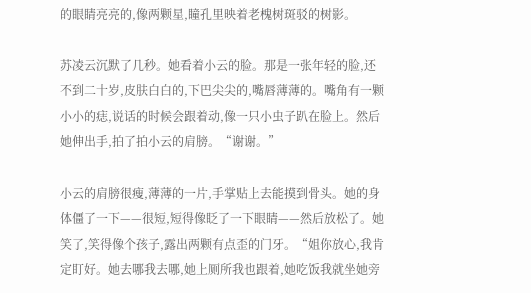的眼睛亮亮的,像两颗星,瞳孔里映着老槐树斑驳的树影。

苏凌云沉默了几秒。她看着小云的脸。那是一张年轻的脸,还不到二十岁,皮肤白白的,下巴尖尖的,嘴唇薄薄的。嘴角有一颗小小的痣,说话的时候会跟着动,像一只小虫子趴在脸上。然后她伸出手,拍了拍小云的肩膀。“谢谢。”

小云的肩膀很瘦,薄薄的一片,手掌贴上去能摸到骨头。她的身体僵了一下——很短,短得像眨了一下眼睛——然后放松了。她笑了,笑得像个孩子,露出两颗有点歪的门牙。“姐你放心,我肯定盯好。她去哪我去哪,她上厕所我也跟着,她吃饭我就坐她旁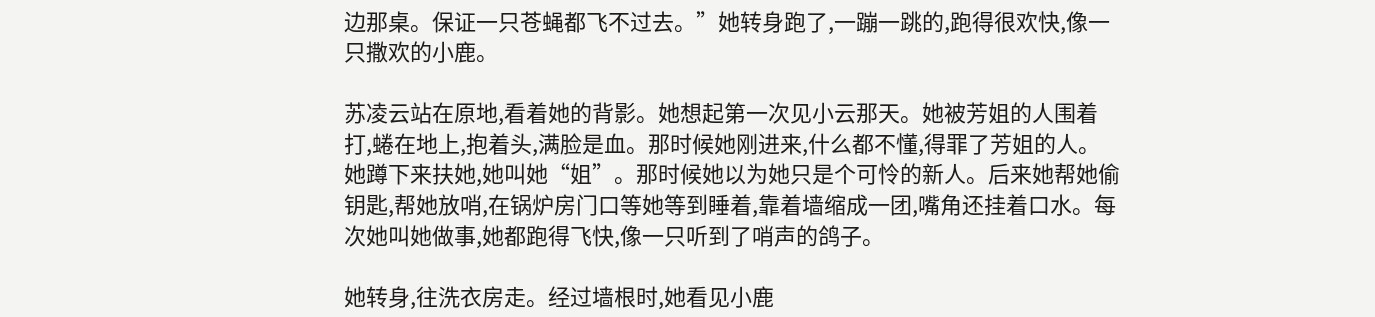边那桌。保证一只苍蝇都飞不过去。”她转身跑了,一蹦一跳的,跑得很欢快,像一只撒欢的小鹿。

苏凌云站在原地,看着她的背影。她想起第一次见小云那天。她被芳姐的人围着打,蜷在地上,抱着头,满脸是血。那时候她刚进来,什么都不懂,得罪了芳姐的人。她蹲下来扶她,她叫她“姐”。那时候她以为她只是个可怜的新人。后来她帮她偷钥匙,帮她放哨,在锅炉房门口等她等到睡着,靠着墙缩成一团,嘴角还挂着口水。每次她叫她做事,她都跑得飞快,像一只听到了哨声的鸽子。

她转身,往洗衣房走。经过墙根时,她看见小鹿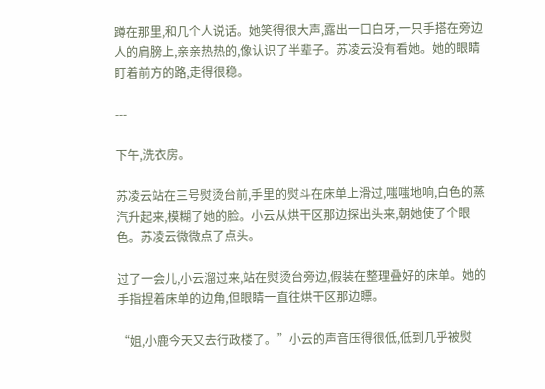蹲在那里,和几个人说话。她笑得很大声,露出一口白牙,一只手搭在旁边人的肩膀上,亲亲热热的,像认识了半辈子。苏凌云没有看她。她的眼睛盯着前方的路,走得很稳。

---

下午,洗衣房。

苏凌云站在三号熨烫台前,手里的熨斗在床单上滑过,嗤嗤地响,白色的蒸汽升起来,模糊了她的脸。小云从烘干区那边探出头来,朝她使了个眼色。苏凌云微微点了点头。

过了一会儿,小云溜过来,站在熨烫台旁边,假装在整理叠好的床单。她的手指捏着床单的边角,但眼睛一直往烘干区那边瞟。

“姐,小鹿今天又去行政楼了。”小云的声音压得很低,低到几乎被熨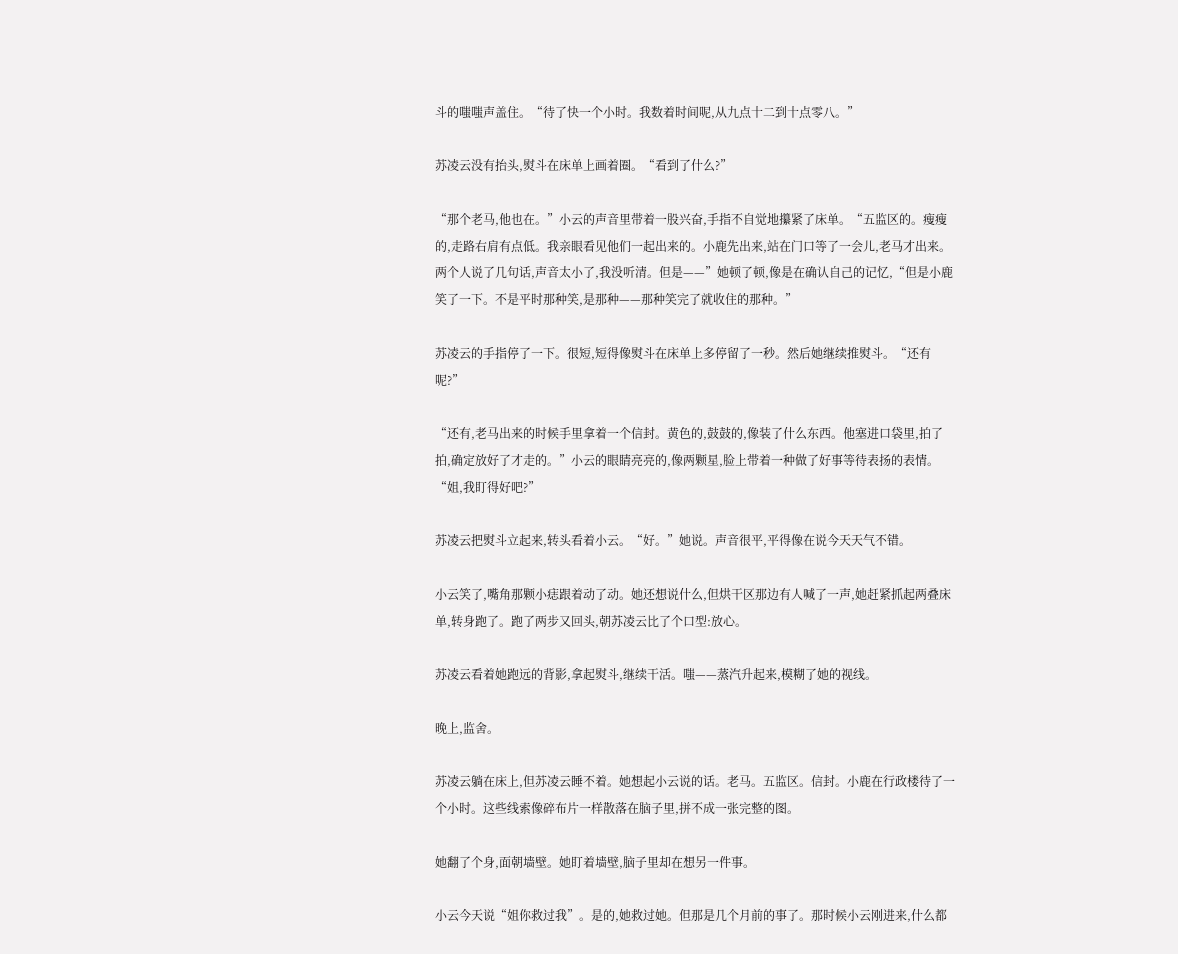斗的嗤嗤声盖住。“待了快一个小时。我数着时间呢,从九点十二到十点零八。”

苏凌云没有抬头,熨斗在床单上画着圈。“看到了什么?”

“那个老马,他也在。”小云的声音里带着一股兴奋,手指不自觉地攥紧了床单。“五监区的。瘦瘦的,走路右肩有点低。我亲眼看见他们一起出来的。小鹿先出来,站在门口等了一会儿,老马才出来。两个人说了几句话,声音太小了,我没听清。但是——”她顿了顿,像是在确认自己的记忆,“但是小鹿笑了一下。不是平时那种笑,是那种——那种笑完了就收住的那种。”

苏凌云的手指停了一下。很短,短得像熨斗在床单上多停留了一秒。然后她继续推熨斗。“还有呢?”

“还有,老马出来的时候手里拿着一个信封。黄色的,鼓鼓的,像装了什么东西。他塞进口袋里,拍了拍,确定放好了才走的。”小云的眼睛亮亮的,像两颗星,脸上带着一种做了好事等待表扬的表情。“姐,我盯得好吧?”

苏凌云把熨斗立起来,转头看着小云。“好。”她说。声音很平,平得像在说今天天气不错。

小云笑了,嘴角那颗小痣跟着动了动。她还想说什么,但烘干区那边有人喊了一声,她赶紧抓起两叠床单,转身跑了。跑了两步又回头,朝苏凌云比了个口型:放心。

苏凌云看着她跑远的背影,拿起熨斗,继续干活。嗤——蒸汽升起来,模糊了她的视线。

晚上,监舍。

苏凌云躺在床上,但苏凌云睡不着。她想起小云说的话。老马。五监区。信封。小鹿在行政楼待了一个小时。这些线索像碎布片一样散落在脑子里,拼不成一张完整的图。

她翻了个身,面朝墙壁。她盯着墙壁,脑子里却在想另一件事。

小云今天说“姐你救过我”。是的,她救过她。但那是几个月前的事了。那时候小云刚进来,什么都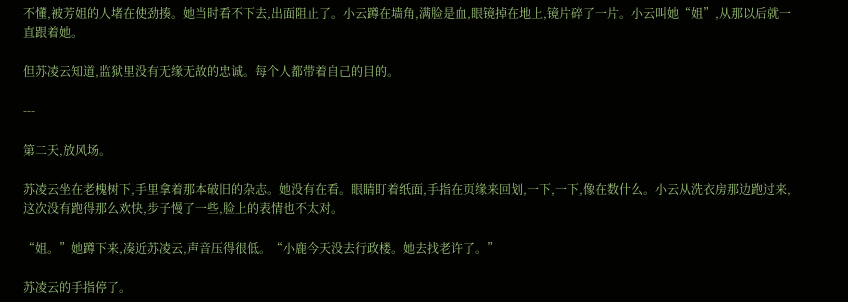不懂,被芳姐的人堵在使劲揍。她当时看不下去,出面阻止了。小云蹲在墙角,满脸是血,眼镜掉在地上,镜片碎了一片。小云叫她“姐”,从那以后就一直跟着她。

但苏凌云知道,监狱里没有无缘无故的忠诚。每个人都带着自己的目的。

---

第二天,放风场。

苏凌云坐在老槐树下,手里拿着那本破旧的杂志。她没有在看。眼睛盯着纸面,手指在页缘来回划,一下,一下,像在数什么。小云从洗衣房那边跑过来,这次没有跑得那么欢快,步子慢了一些,脸上的表情也不太对。

“姐。”她蹲下来,凑近苏凌云,声音压得很低。“小鹿今天没去行政楼。她去找老许了。”

苏凌云的手指停了。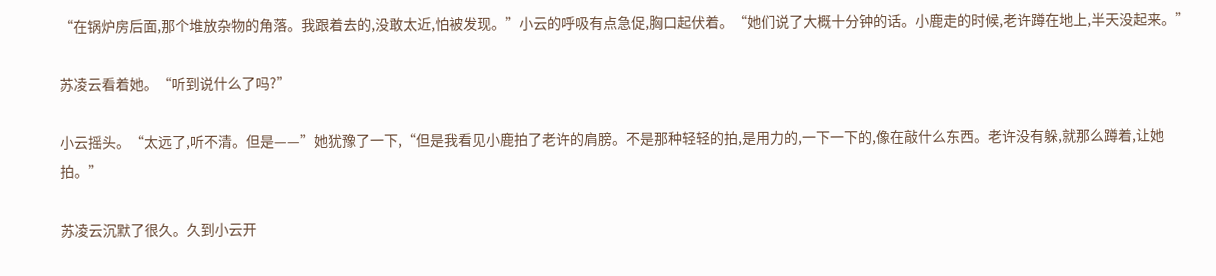“在锅炉房后面,那个堆放杂物的角落。我跟着去的,没敢太近,怕被发现。”小云的呼吸有点急促,胸口起伏着。“她们说了大概十分钟的话。小鹿走的时候,老许蹲在地上,半天没起来。”

苏凌云看着她。“听到说什么了吗?”

小云摇头。“太远了,听不清。但是——”她犹豫了一下,“但是我看见小鹿拍了老许的肩膀。不是那种轻轻的拍,是用力的,一下一下的,像在敲什么东西。老许没有躲,就那么蹲着,让她拍。”

苏凌云沉默了很久。久到小云开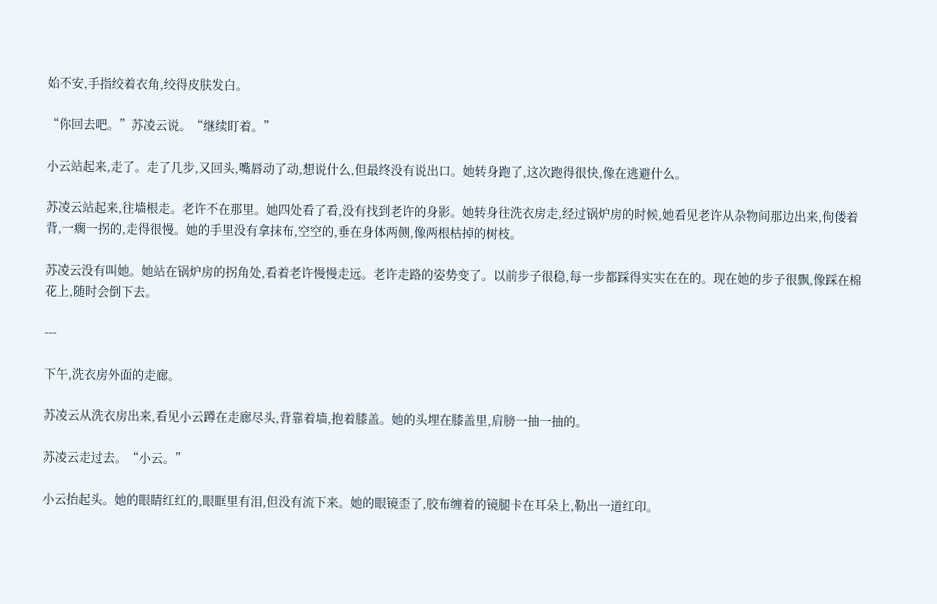始不安,手指绞着衣角,绞得皮肤发白。

“你回去吧。”苏凌云说。“继续盯着。”

小云站起来,走了。走了几步,又回头,嘴唇动了动,想说什么,但最终没有说出口。她转身跑了,这次跑得很快,像在逃避什么。

苏凌云站起来,往墙根走。老许不在那里。她四处看了看,没有找到老许的身影。她转身往洗衣房走,经过锅炉房的时候,她看见老许从杂物间那边出来,佝偻着背,一瘸一拐的,走得很慢。她的手里没有拿抹布,空空的,垂在身体两侧,像两根枯掉的树枝。

苏凌云没有叫她。她站在锅炉房的拐角处,看着老许慢慢走远。老许走路的姿势变了。以前步子很稳,每一步都踩得实实在在的。现在她的步子很飘,像踩在棉花上,随时会倒下去。

---

下午,洗衣房外面的走廊。

苏凌云从洗衣房出来,看见小云蹲在走廊尽头,背靠着墙,抱着膝盖。她的头埋在膝盖里,肩膀一抽一抽的。

苏凌云走过去。“小云。”

小云抬起头。她的眼睛红红的,眼眶里有泪,但没有流下来。她的眼镜歪了,胶布缠着的镜腿卡在耳朵上,勒出一道红印。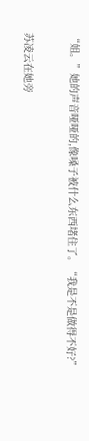“姐。”她的声音哑哑的,像嗓子被什么东西堵住了。“我是不是做得不好?”

苏凌云在她旁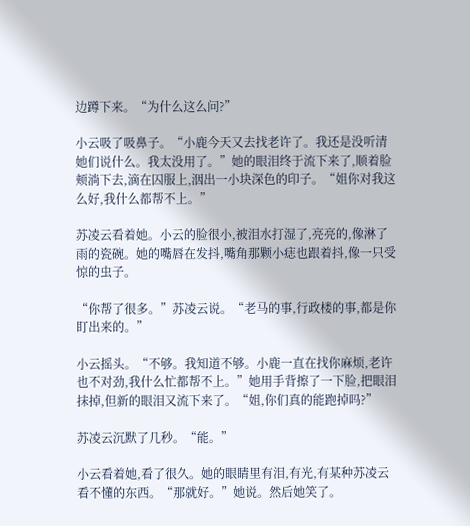边蹲下来。“为什么这么问?”

小云吸了吸鼻子。“小鹿今天又去找老许了。我还是没听清她们说什么。我太没用了。”她的眼泪终于流下来了,顺着脸颊淌下去,滴在囚服上,洇出一小块深色的印子。“姐你对我这么好,我什么都帮不上。”

苏凌云看着她。小云的脸很小,被泪水打湿了,亮亮的,像淋了雨的瓷碗。她的嘴唇在发抖,嘴角那颗小痣也跟着抖,像一只受惊的虫子。

“你帮了很多。”苏凌云说。“老马的事,行政楼的事,都是你盯出来的。”

小云摇头。“不够。我知道不够。小鹿一直在找你麻烦,老许也不对劲,我什么忙都帮不上。”她用手背擦了一下脸,把眼泪抹掉,但新的眼泪又流下来了。“姐,你们真的能跑掉吗?”

苏凌云沉默了几秒。“能。”

小云看着她,看了很久。她的眼睛里有泪,有光,有某种苏凌云看不懂的东西。“那就好。”她说。然后她笑了。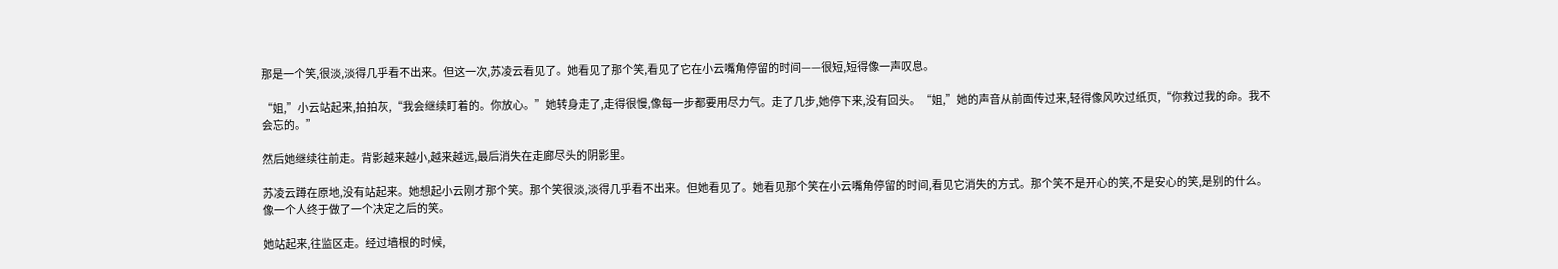那是一个笑,很淡,淡得几乎看不出来。但这一次,苏凌云看见了。她看见了那个笑,看见了它在小云嘴角停留的时间——很短,短得像一声叹息。

“姐,”小云站起来,拍拍灰,“我会继续盯着的。你放心。”她转身走了,走得很慢,像每一步都要用尽力气。走了几步,她停下来,没有回头。“姐,”她的声音从前面传过来,轻得像风吹过纸页,“你救过我的命。我不会忘的。”

然后她继续往前走。背影越来越小,越来越远,最后消失在走廊尽头的阴影里。

苏凌云蹲在原地,没有站起来。她想起小云刚才那个笑。那个笑很淡,淡得几乎看不出来。但她看见了。她看见那个笑在小云嘴角停留的时间,看见它消失的方式。那个笑不是开心的笑,不是安心的笑,是别的什么。像一个人终于做了一个决定之后的笑。

她站起来,往监区走。经过墙根的时候,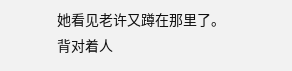她看见老许又蹲在那里了。背对着人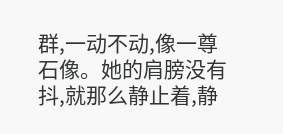群,一动不动,像一尊石像。她的肩膀没有抖,就那么静止着,静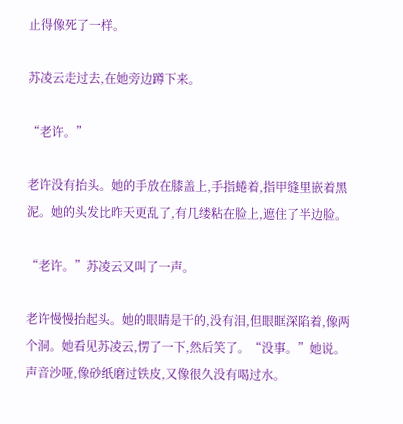止得像死了一样。

苏凌云走过去,在她旁边蹲下来。

“老许。”

老许没有抬头。她的手放在膝盖上,手指蜷着,指甲缝里嵌着黑泥。她的头发比昨天更乱了,有几缕粘在脸上,遮住了半边脸。

“老许。”苏凌云又叫了一声。

老许慢慢抬起头。她的眼睛是干的,没有泪,但眼眶深陷着,像两个洞。她看见苏凌云,愣了一下,然后笑了。“没事。”她说。声音沙哑,像砂纸磨过铁皮,又像很久没有喝过水。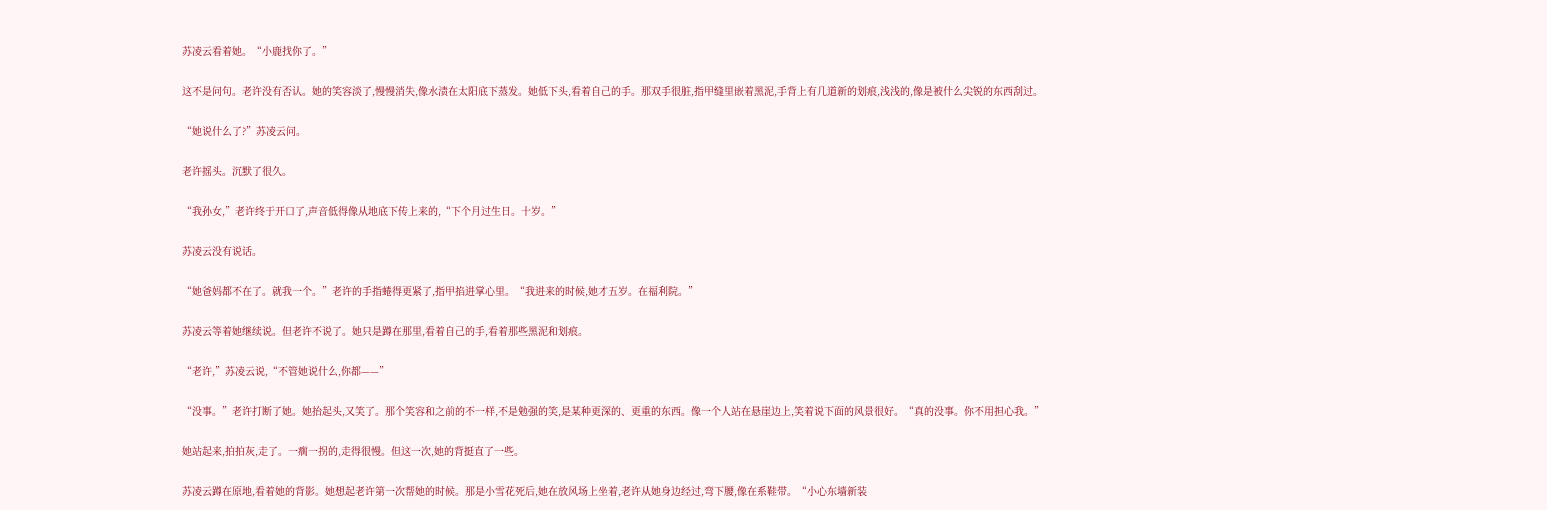苏凌云看着她。“小鹿找你了。”

这不是问句。老许没有否认。她的笑容淡了,慢慢消失,像水渍在太阳底下蒸发。她低下头,看着自己的手。那双手很脏,指甲缝里嵌着黑泥,手背上有几道新的划痕,浅浅的,像是被什么尖锐的东西刮过。

“她说什么了?”苏凌云问。

老许摇头。沉默了很久。

“我孙女,”老许终于开口了,声音低得像从地底下传上来的,“下个月过生日。十岁。”

苏凌云没有说话。

“她爸妈都不在了。就我一个。”老许的手指蜷得更紧了,指甲掐进掌心里。“我进来的时候,她才五岁。在福利院。”

苏凌云等着她继续说。但老许不说了。她只是蹲在那里,看着自己的手,看着那些黑泥和划痕。

“老许,”苏凌云说,“不管她说什么,你都——”

“没事。”老许打断了她。她抬起头,又笑了。那个笑容和之前的不一样,不是勉强的笑,是某种更深的、更重的东西。像一个人站在悬崖边上,笑着说下面的风景很好。“真的没事。你不用担心我。”

她站起来,拍拍灰,走了。一瘸一拐的,走得很慢。但这一次,她的背挺直了一些。

苏凌云蹲在原地,看着她的背影。她想起老许第一次帮她的时候。那是小雪花死后,她在放风场上坐着,老许从她身边经过,弯下腰,像在系鞋带。“小心东墙新装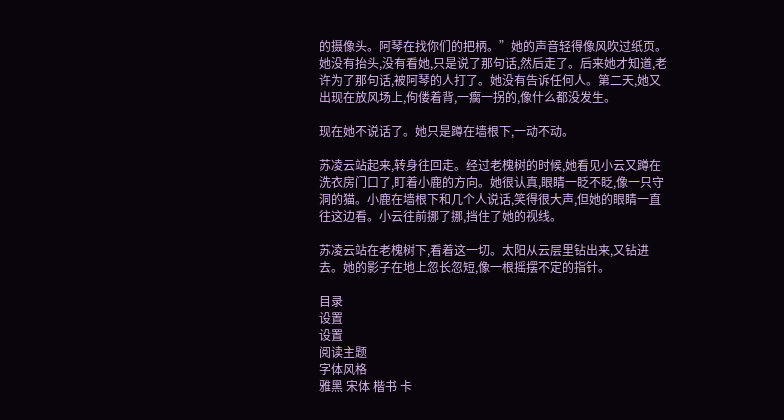的摄像头。阿琴在找你们的把柄。”她的声音轻得像风吹过纸页。她没有抬头,没有看她,只是说了那句话,然后走了。后来她才知道,老许为了那句话,被阿琴的人打了。她没有告诉任何人。第二天,她又出现在放风场上,佝偻着背,一瘸一拐的,像什么都没发生。

现在她不说话了。她只是蹲在墙根下,一动不动。

苏凌云站起来,转身往回走。经过老槐树的时候,她看见小云又蹲在洗衣房门口了,盯着小鹿的方向。她很认真,眼睛一眨不眨,像一只守洞的猫。小鹿在墙根下和几个人说话,笑得很大声,但她的眼睛一直往这边看。小云往前挪了挪,挡住了她的视线。

苏凌云站在老槐树下,看着这一切。太阳从云层里钻出来,又钻进去。她的影子在地上忽长忽短,像一根摇摆不定的指针。

目录
设置
设置
阅读主题
字体风格
雅黑 宋体 楷书 卡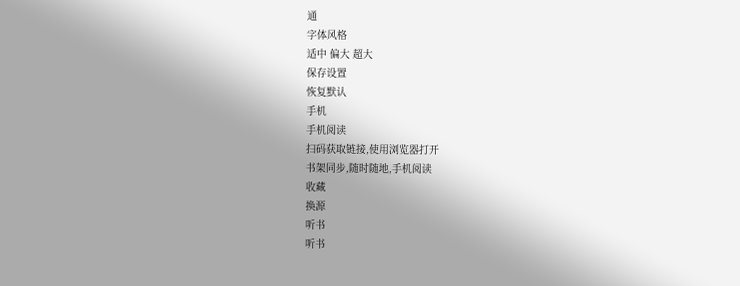通
字体风格
适中 偏大 超大
保存设置
恢复默认
手机
手机阅读
扫码获取链接,使用浏览器打开
书架同步,随时随地,手机阅读
收藏
换源
听书
听书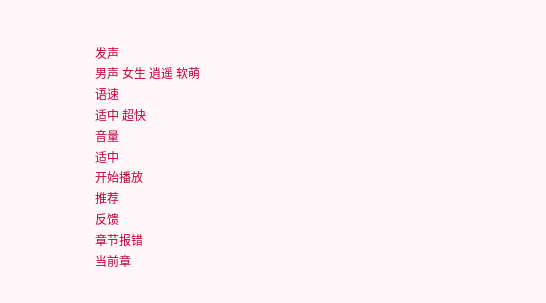发声
男声 女生 逍遥 软萌
语速
适中 超快
音量
适中
开始播放
推荐
反馈
章节报错
当前章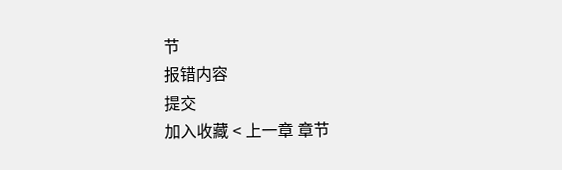节
报错内容
提交
加入收藏 < 上一章 章节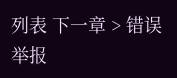列表 下一章 > 错误举报